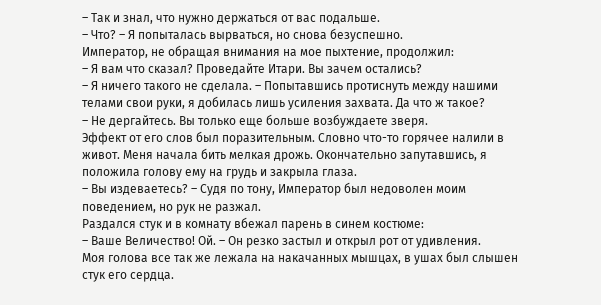– Так и знал, что нужно держаться от вас подальше.
– Что? – Я попыталась вырваться, но снова безуспешно.
Император, не обращая внимания на мое пыхтение, продолжил:
– Я вам что сказал? Проведайте Итари. Вы зачем остались?
– Я ничего такого не сделала. – Попытавшись протиснуть между нашими телами свои руки, я добилась лишь усиления захвата. Да что ж такое?
– Не дергайтесь. Вы только еще больше возбуждаете зверя.
Эффект от его слов был поразительным. Словно что-то горячее налили в живот. Меня начала бить мелкая дрожь. Окончательно запутавшись, я положила голову ему на грудь и закрыла глаза.
– Вы издеваетесь? – Судя по тону, Император был недоволен моим поведением, но рук не разжал.
Раздался стук и в комнату вбежал парень в синем костюме:
– Ваше Величество! Ой. – Он резко застыл и открыл рот от удивления.
Моя голова все так же лежала на накачанных мышцах, в ушах был слышен стук его сердца.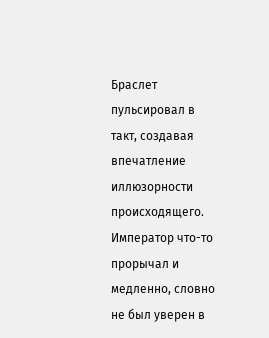Браслет пульсировал в такт, создавая впечатление иллюзорности происходящего.
Император что-то прорычал и медленно, словно не был уверен в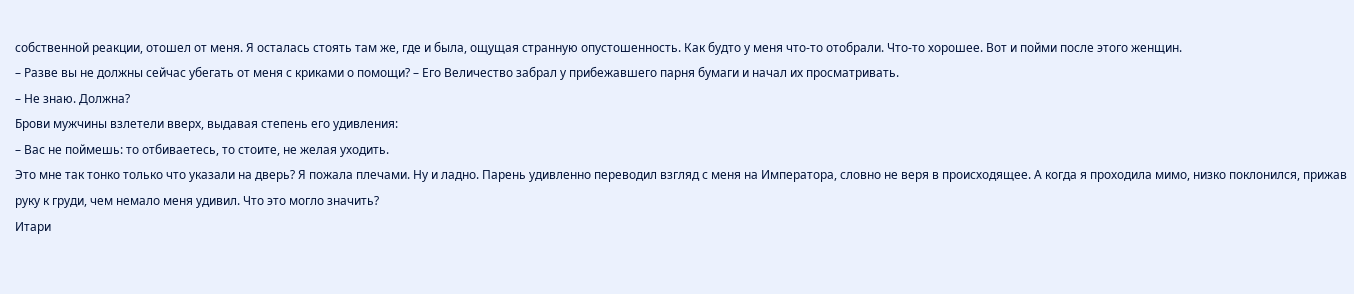собственной реакции, отошел от меня. Я осталась стоять там же, где и была, ощущая странную опустошенность. Как будто у меня что-то отобрали. Что-то хорошее. Вот и пойми после этого женщин.
– Разве вы не должны сейчас убегать от меня с криками о помощи? – Его Величество забрал у прибежавшего парня бумаги и начал их просматривать.
– Не знаю. Должна?
Брови мужчины взлетели вверх, выдавая степень его удивления:
– Вас не поймешь: то отбиваетесь, то стоите, не желая уходить.
Это мне так тонко только что указали на дверь? Я пожала плечами. Ну и ладно. Парень удивленно переводил взгляд с меня на Императора, словно не веря в происходящее. А когда я проходила мимо, низко поклонился, прижав руку к груди, чем немало меня удивил. Что это могло значить?
Итари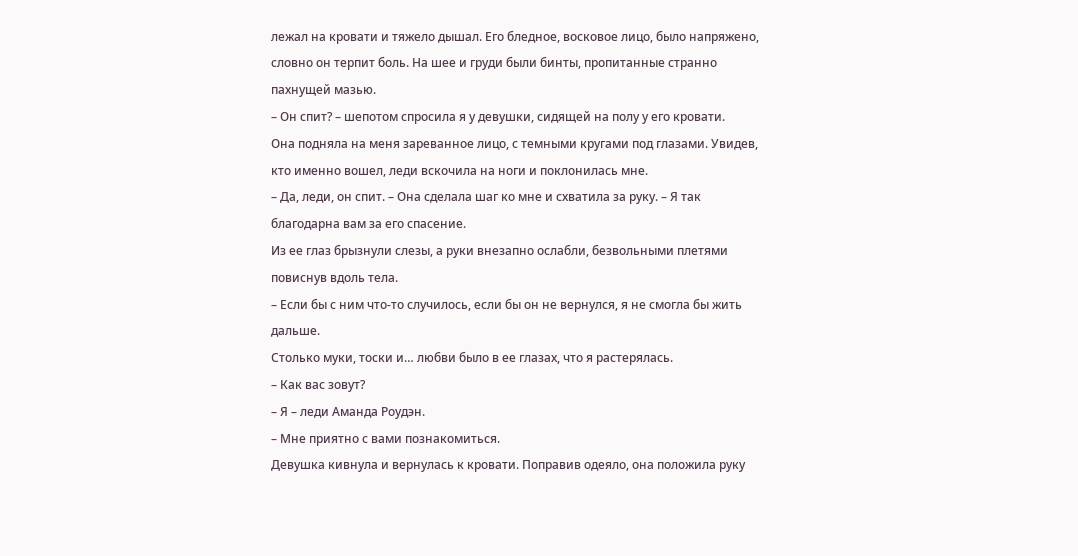лежал на кровати и тяжело дышал. Его бледное, восковое лицо, было напряжено, словно он терпит боль. На шее и груди были бинты, пропитанные странно пахнущей мазью.
– Он спит? – шепотом спросила я у девушки, сидящей на полу у его кровати.
Она подняла на меня зареванное лицо, с темными кругами под глазами. Увидев, кто именно вошел, леди вскочила на ноги и поклонилась мне.
– Да, леди, он спит. – Она сделала шаг ко мне и схватила за руку. – Я так благодарна вам за его спасение.
Из ее глаз брызнули слезы, а руки внезапно ослабли, безвольными плетями повиснув вдоль тела.
– Если бы с ним что-то случилось, если бы он не вернулся, я не смогла бы жить дальше.
Столько муки, тоски и… любви было в ее глазах, что я растерялась.
– Как вас зовут?
– Я – леди Аманда Роудэн.
– Мне приятно с вами познакомиться.
Девушка кивнула и вернулась к кровати. Поправив одеяло, она положила руку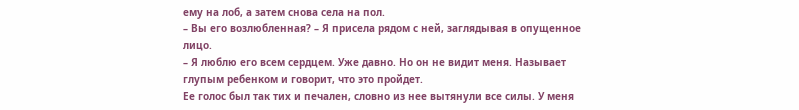ему на лоб, а затем снова села на пол.
– Вы его возлюбленная? – Я присела рядом с ней, заглядывая в опущенное лицо.
– Я люблю его всем сердцем. Уже давно. Но он не видит меня. Называет глупым ребенком и говорит, что это пройдет.
Ее голос был так тих и печален, словно из нее вытянули все силы. У меня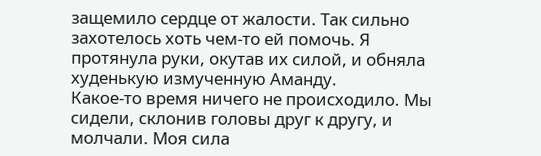защемило сердце от жалости. Так сильно захотелось хоть чем-то ей помочь. Я протянула руки, окутав их силой, и обняла худенькую измученную Аманду.
Какое-то время ничего не происходило. Мы сидели, склонив головы друг к другу, и молчали. Моя сила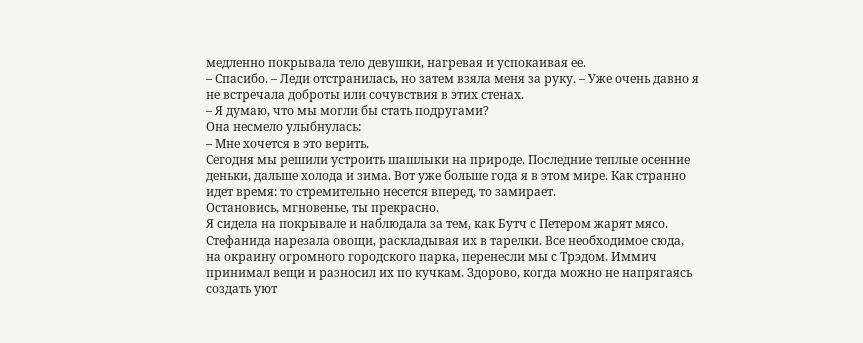медленно покрывала тело девушки, нагревая и успокаивая ее.
– Спасибо. – Леди отстранилась, но затем взяла меня за руку. – Уже очень давно я не встречала доброты или сочувствия в этих стенах.
– Я думаю, что мы могли бы стать подругами?
Она несмело улыбнулась:
– Мне хочется в это верить.
Сегодня мы решили устроить шашлыки на природе. Последние теплые осенние деньки, дальше холода и зима. Вот уже больше года я в этом мире. Как странно идет время: то стремительно несется вперед, то замирает.
Остановись, мгновенье, ты прекрасно.
Я сидела на покрывале и наблюдала за тем, как Бутч с Петером жарят мясо. Стефанида нарезала овощи, раскладывая их в тарелки. Все необходимое сюда, на окраину огромного городского парка, перенесли мы с Трэдом. Иммич принимал вещи и разносил их по кучкам. Здорово, когда можно не напрягаясь создать уют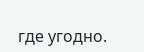где угодно.